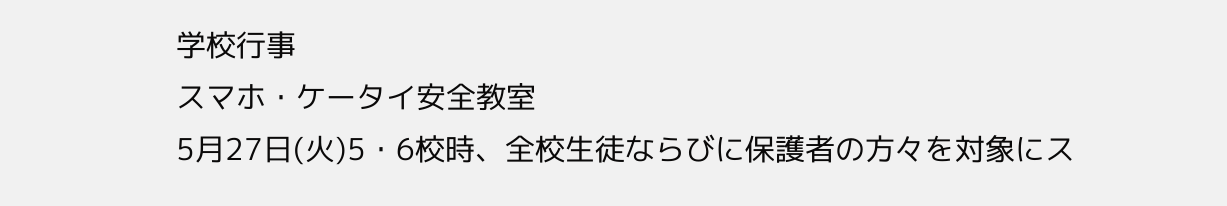学校行事
スマホ・ケータイ安全教室
5月27日(火)5・6校時、全校生徒ならびに保護者の方々を対象にス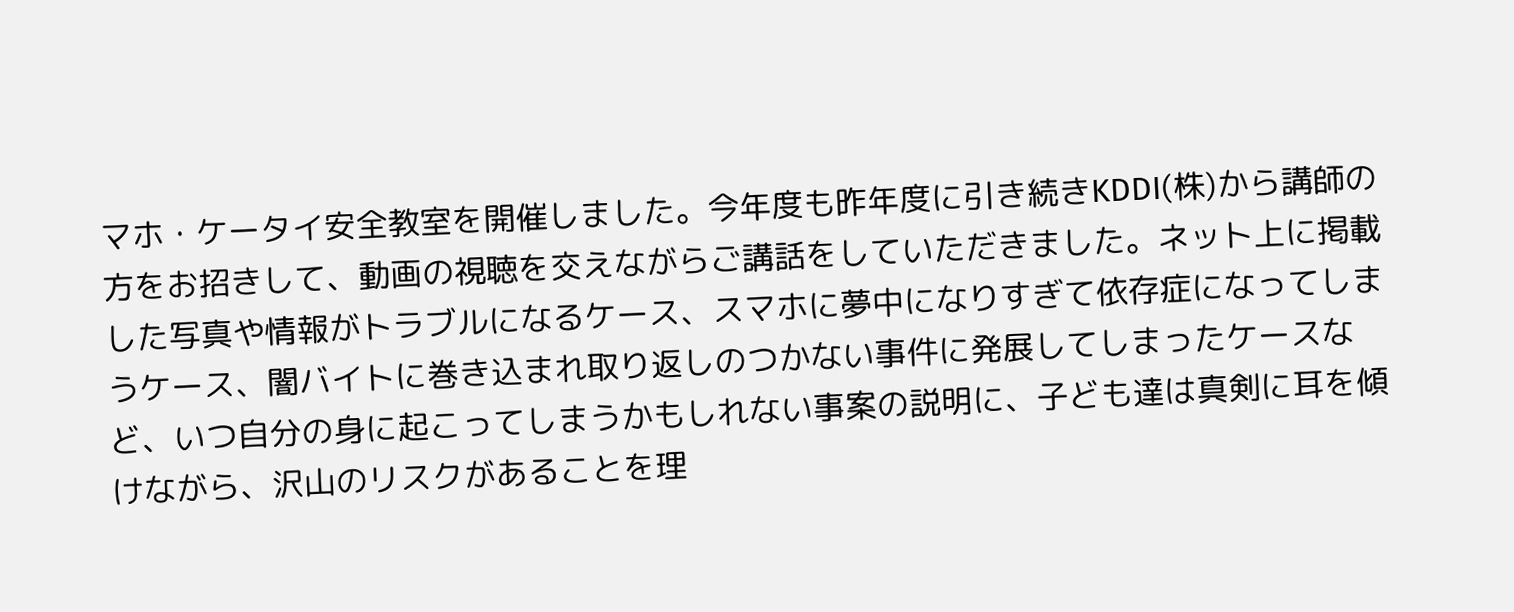マホ・ケータイ安全教室を開催しました。今年度も昨年度に引き続きKDDI(株)から講師の方をお招きして、動画の視聴を交えながらご講話をしていただきました。ネット上に掲載した写真や情報がトラブルになるケース、スマホに夢中になりすぎて依存症になってしまうケース、闇バイトに巻き込まれ取り返しのつかない事件に発展してしまったケースなど、いつ自分の身に起こってしまうかもしれない事案の説明に、子ども達は真剣に耳を傾けながら、沢山のリスクがあることを理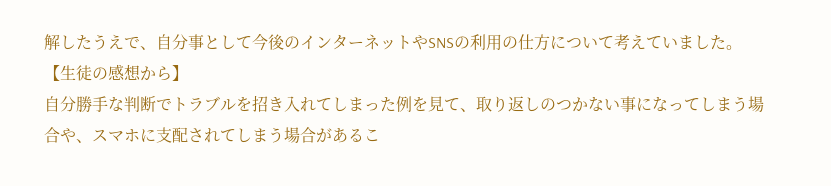解したうえで、自分事として今後のインターネットやSNSの利用の仕方について考えていました。
【生徒の感想から】
自分勝手な判断でトラブルを招き入れてしまった例を見て、取り返しのつかない事になってしまう場合や、スマホに支配されてしまう場合があるこ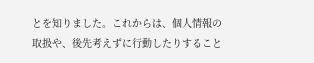とを知りました。これからは、個人情報の取扱や、後先考えずに行動したりすること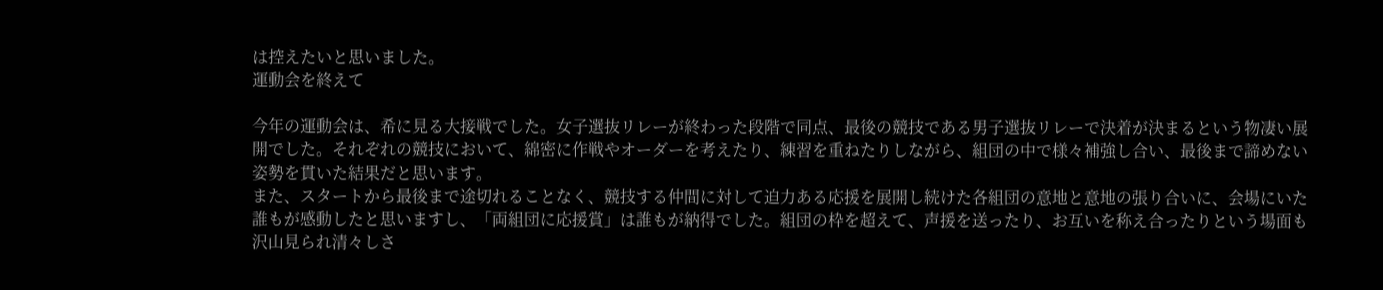は控えたいと思いました。
運動会を終えて

今年の運動会は、希に見る大接戦でした。女子選抜リレーが終わった段階で同点、最後の競技である男子選抜リレーで決着が決まるという物凄い展開でした。それぞれの競技において、綿密に作戦やオーダーを考えたり、練習を重ねたりしながら、組団の中で様々補強し合い、最後まで諦めない姿勢を貫いた結果だと思います。
また、スタートから最後まで途切れることなく、競技する仲間に対して迫力ある応援を展開し続けた各組団の意地と意地の張り合いに、会場にいた誰もが感動したと思いますし、「両組団に応援賞」は誰もが納得でした。組団の枠を超えて、声援を送ったり、お互いを称え合ったりという場面も沢山見られ清々しさ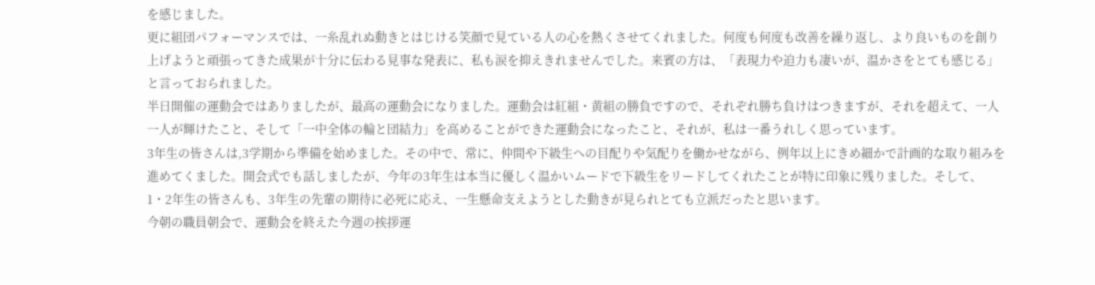を感じました。
更に組団パフォーマンスでは、一糸乱れぬ動きとはじける笑顔で見ている人の心を熱くさせてくれました。何度も何度も改善を繰り返し、より良いものを創り上げようと頑張ってきた成果が十分に伝わる見事な発表に、私も涙を抑えきれませんでした。来賓の方は、「表現力や迫力も凄いが、温かさをとても感じる」と言っておられました。
半日開催の運動会ではありましたが、最高の運動会になりました。運動会は紅組・黄組の勝負ですので、それぞれ勝ち負けはつきますが、それを超えて、一人一人が輝けたこと、そして「一中全体の輪と団結力」を高めることができた運動会になったこと、それが、私は一番うれしく思っています。
3年生の皆さんは,3学期から準備を始めました。その中で、常に、仲間や下級生への目配りや気配りを働かせながら、例年以上にきめ細かで計画的な取り組みを進めてくました。開会式でも話しましたが、今年の3年生は本当に優しく温かいムードで下級生をリードしてくれたことが特に印象に残りました。そして、1・2年生の皆さんも、3年生の先輩の期待に必死に応え、一生懸命支えようとした動きが見られとても立派だったと思います。
今朝の職員朝会で、運動会を終えた今週の挨拶運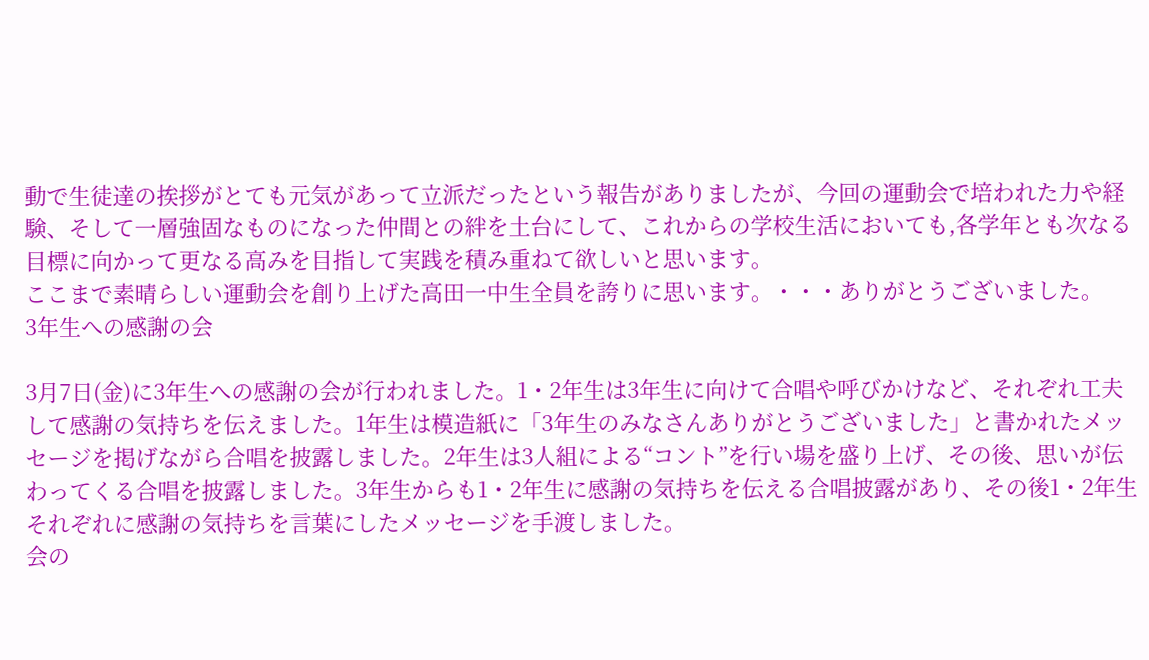動で生徒達の挨拶がとても元気があって立派だったという報告がありましたが、今回の運動会で培われた力や経験、そして一層強固なものになった仲間との絆を土台にして、これからの学校生活においても,各学年とも次なる目標に向かって更なる高みを目指して実践を積み重ねて欲しいと思います。
ここまで素晴らしい運動会を創り上げた高田一中生全員を誇りに思います。・・・ありがとうございました。
3年生への感謝の会

3月7日(金)に3年生への感謝の会が行われました。1・2年生は3年生に向けて合唱や呼びかけなど、それぞれ工夫して感謝の気持ちを伝えました。1年生は模造紙に「3年生のみなさんありがとうございました」と書かれたメッセージを掲げながら合唱を披露しました。2年生は3人組による“コント”を行い場を盛り上げ、その後、思いが伝わってくる合唱を披露しました。3年生からも1・2年生に感謝の気持ちを伝える合唱披露があり、その後1・2年生それぞれに感謝の気持ちを言葉にしたメッセージを手渡しました。
会の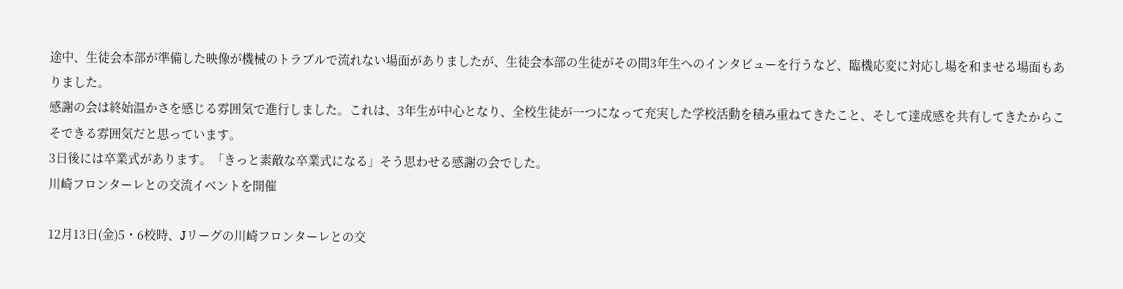途中、生徒会本部が準備した映像が機械のトラブルで流れない場面がありましたが、生徒会本部の生徒がその間3年生へのインタビューを行うなど、臨機応変に対応し場を和ませる場面もありました。
感謝の会は終始温かさを感じる雰囲気で進行しました。これは、3年生が中心となり、全校生徒が一つになって充実した学校活動を積み重ねてきたこと、そして達成感を共有してきたからこそできる雰囲気だと思っています。
3日後には卒業式があります。「きっと素敵な卒業式になる」そう思わせる感謝の会でした。
川崎フロンターレとの交流イベントを開催

12月13日(金)5・6校時、Jリーグの川崎フロンターレとの交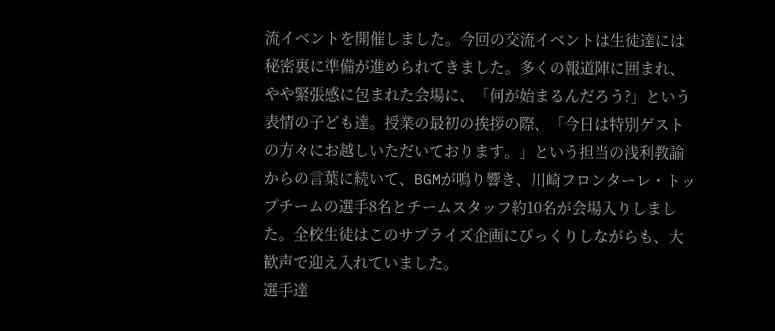流イベントを開催しました。今回の交流イベントは生徒達には秘密裏に準備が進められてきました。多くの報道陣に囲まれ、やや緊張感に包まれた会場に、「何が始まるんだろう?」という表情の子ども達。授業の最初の挨拶の際、「今日は特別ゲストの方々にお越しいただいております。」という担当の浅利教諭からの言葉に続いて、BGMが鳴り響き、川崎フロンターレ・トップチームの選手8名とチームスタッフ約10名が会場入りしました。全校生徒はこのサプライズ企画にびっくりしながらも、大歓声で迎え入れていました。
選手達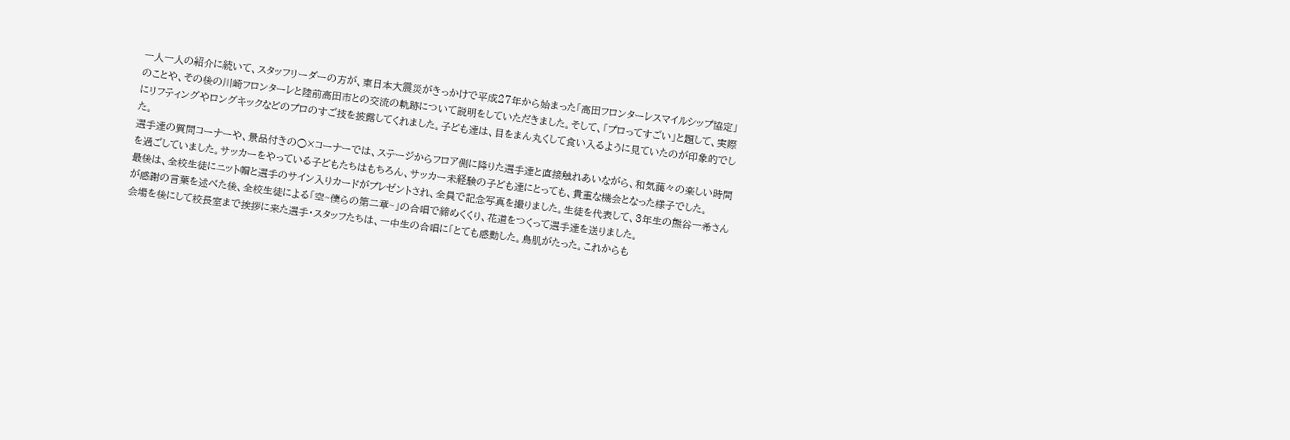一人一人の紹介に続いて、スタッフリーダーの方が、東日本大震災がきっかけで平成27年から始まった「高田フロンターレスマイルシップ協定」のことや、その後の川崎フロンターレと陸前高田市との交流の軌跡について説明をしていただきました。そして、「プロってすごい」と題して、実際にリフティングやロングキックなどのプロのすご技を披露してくれました。子ども達は、目をまん丸くして食い入るように見ていたのが印象的でした。
選手達の質問コーナーや、景品付きの○×コーナーでは、ステージからフロア側に降りた選手達と直接触れあいながら、和気藹々の楽しい時間を過ごしていました。サッカーをやっている子どもたちはもちろん、サッカー未経験の子ども達にとっても、貴重な機会となった様子でした。
最後は、全校生徒にニット帽と選手のサイン入りカードがプレゼントされ、全員で記念写真を撮りました。生徒を代表して、3年生の熊谷一希さんが感謝の言葉を述べた後、全校生徒による「空~僕らの第二章~」の合唱で締めくくり、花道をつくって選手達を送りました。
会場を後にして校長室まで挨拶に来た選手・スタッフたちは、一中生の合唱に「とても感動した。鳥肌がたった。これからも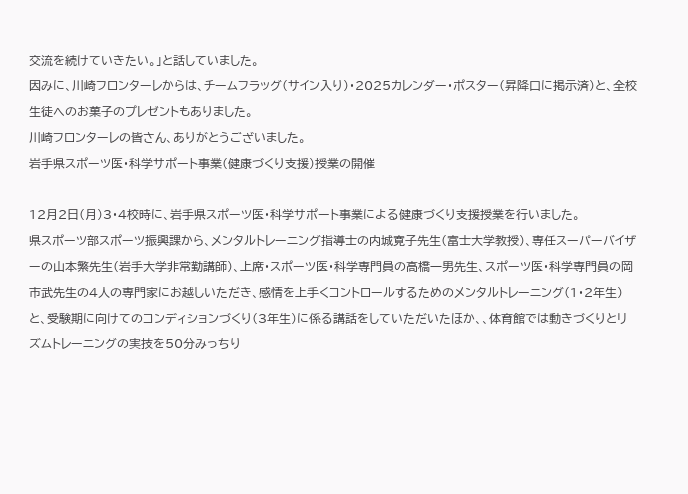交流を続けていきたい。」と話していました。
因みに、川崎フロンターレからは、チームフラッグ(サイン入り)・2025カレンダー・ポスター(昇降口に掲示済)と、全校生徒へのお菓子のプレゼントもありました。
川崎フロンターレの皆さん、ありがとうございました。
岩手県スポーツ医・科学サポート事業(健康づくり支援)授業の開催

12月2日(月)3・4校時に、岩手県スポーツ医・科学サポート事業による健康づくり支援授業を行いました。
県スポーツ部スポーツ振興課から、メンタルトレーニング指導士の内城寛子先生(富士大学教授)、専任スーパーバイザーの山本繁先生(岩手大学非常勤講師)、上席・スポーツ医・科学専門員の高橋一男先生、スポーツ医・科学専門員の岡市武先生の4人の専門家にお越しいただき、感情を上手くコントロールするためのメンタルトレーニング(1・2年生)と、受験期に向けてのコンディションづくり(3年生)に係る講話をしていただいたほか、、体育館では動きづくりとリズムトレーニングの実技を50分みっちり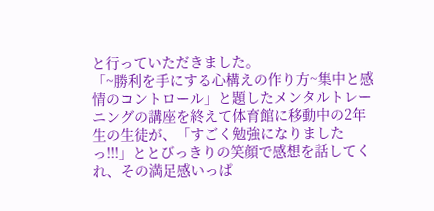と行っていただきました。
「~勝利を手にする心構えの作り方~集中と感情のコントロール」と題したメンタルトレーニングの講座を終えて体育館に移動中の2年生の生徒が、「すごく勉強になりましたっ!!!」ととびっきりの笑顔で感想を話してくれ、その満足感いっぱ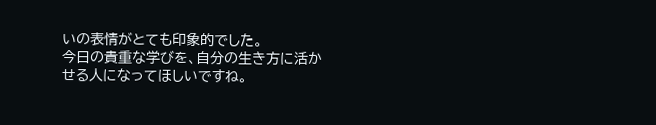いの表情がとても印象的でした。
今日の貴重な学びを、自分の生き方に活かせる人になってほしいですね。